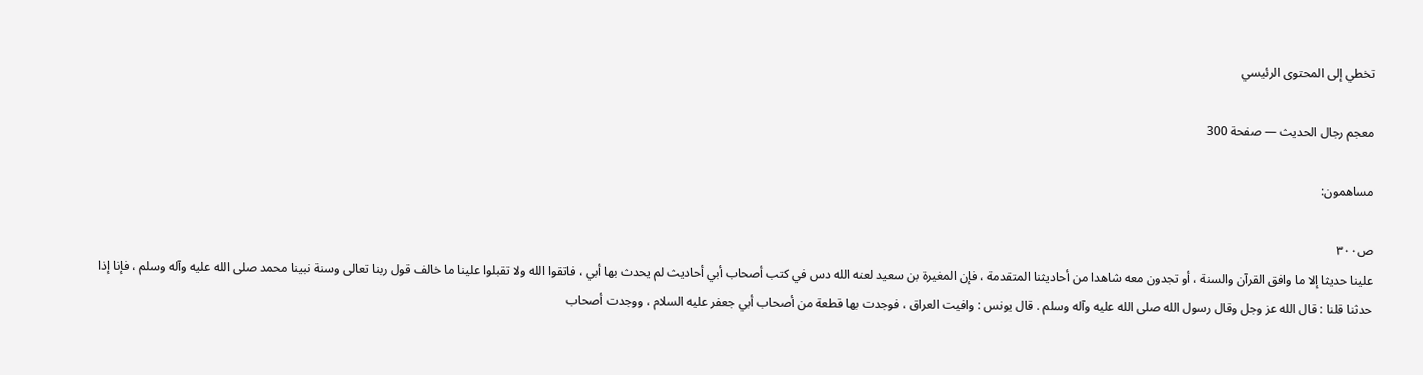تخطي إلى المحتوى الرئيسي

معجم رجال الحديث — صفحة 300

مساهمون:

ص٣٠٠
علينا حديثا إلا ما وافق القرآن والسنة ، أو تجدون معه شاهدا من أحاديثنا المتقدمة ، فإن المغيرة بن سعيد لعنه الله دس في كتب أصحاب أبي أحاديث لم يحدث بها أبي ، فاتقوا الله ولا تقبلوا علينا ما خالف قول ربنا تعالى وسنة نبينا محمد صلى الله عليه وآله وسلم ، فإنا إذا حدثنا قلنا : قال الله عز وجل وقال رسول الله صلى الله عليه وآله وسلم . قال يونس : وافيت العراق ، فوجدت بها قطعة من أصحاب أبي جعفر عليه السلام ، ووجدت أصحاب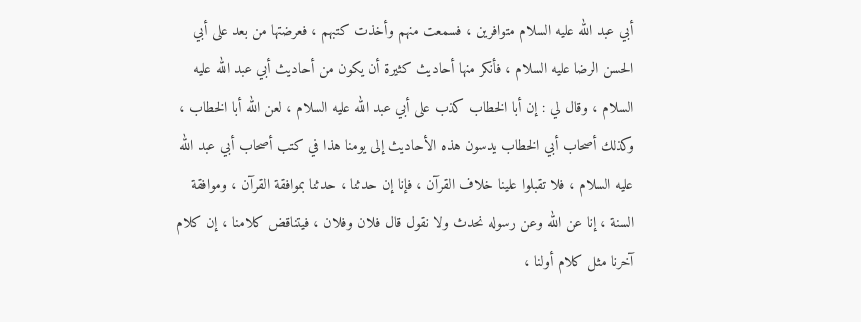أبي عبد الله عليه السلام متوافرين ، فسمعت منهم وأخذت كتبهم ، فعرضتها من بعد على أبي الحسن الرضا عليه السلام ، فأنكر منها أحاديث كثيرة أن يكون من أحاديث أبي عبد الله عليه السلام ، وقال لي : إن أبا الخطاب كذب على أبي عبد الله عليه السلام ، لعن الله أبا الخطاب ، وكذلك أصحاب أبي الخطاب يدسون هذه الأحاديث إلى يومنا هذا في كتب أصحاب أبي عبد الله عليه السلام ، فلا تقبلوا علينا خلاف القرآن ، فإنا إن حدثنا ، حدثنا بموافقة القرآن ، وموافقة السنة ، إنا عن الله وعن رسوله نحدث ولا نقول قال فلان وفلان ، فيتناقض كلامنا ، إن كلام آخرنا مثل كلام أولنا ،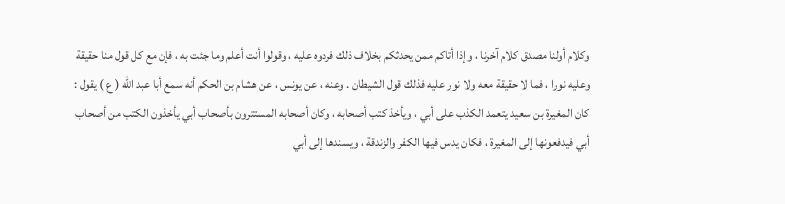وكلام أولنا مصدق كلام آخرنا ، وإذا أتاكم ممن يحدثكم بخلاف ذلك فردوه عليه ، وقولوا أنت أعلم وما جئت به ، فإن مع كل قول منا حقيقة وعليه نورا ، فما لا حقيقة معه ولا نور عليه فذلك قول الشيطان . وعنه ، عن يونس ، عن هشام بن الحكم أنه سمع أبا عبد الله ( ع ) يقول : كان المغيرة بن سعيد يتعمد الكذب على أبي ، ويأخذ كتب أصحابه ، وكان أصحابه المستترون بأصحاب أبي يأخذون الكتب من أصحاب أبي فيدفعونها إلى المغيرة ، فكان يدس فيها الكفر والزندقة ، ويسندها إلى أبي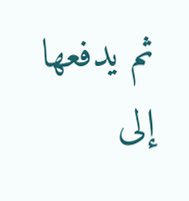ثم يدفعها إلى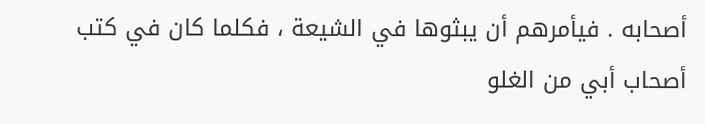أصحابه . فيأمرهم أن يبثوها في الشيعة ، فكلما كان في كتب أصحاب أبي من الغلو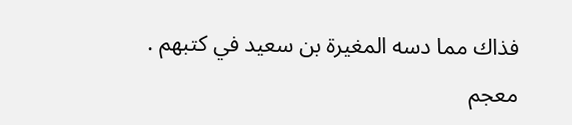فذاك مما دسه المغيرة بن سعيد في كتبهم .
معجم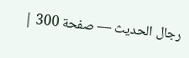رجال الحديث — صفحة 300 |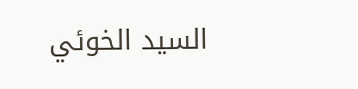السيد الخوئي